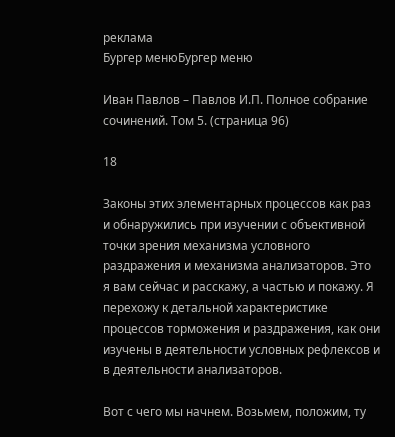реклама
Бургер менюБургер меню

Иван Павлов – Павлов И.П. Полное собрание сочинений. Том 5. (страница 96)

18

Законы этих элементарных процессов как раз и обнаружились при изучении с объективной точки зрения механизма условного раздражения и механизма анализаторов. Это я вам сейчас и расскажу, а частью и покажу. Я перехожу к детальной характеристике процессов торможения и раздражения, как они изучены в деятельности условных рефлексов и в деятельности анализаторов.

Вот с чего мы начнем. Возьмем, положим, ту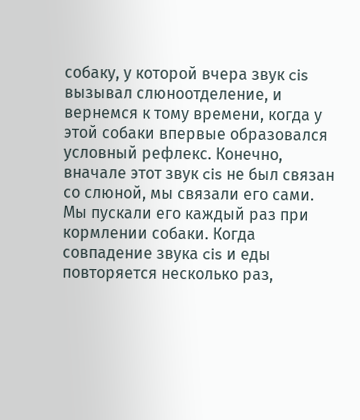собаку, у которой вчера звук cis вызывал слюноотделение, и вернемся к тому времени, когда у этой собаки впервые образовался условный рефлекс. Конечно, вначале этот звук cis не был связан со слюной, мы связали его сами. Мы пускали его каждый раз при кормлении собаки. Когда совпадение звука cis и еды повторяется несколько раз,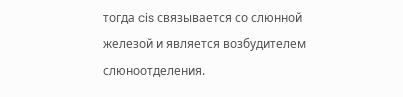тогда cis связывается со слюнной железой и является возбудителем слюноотделения.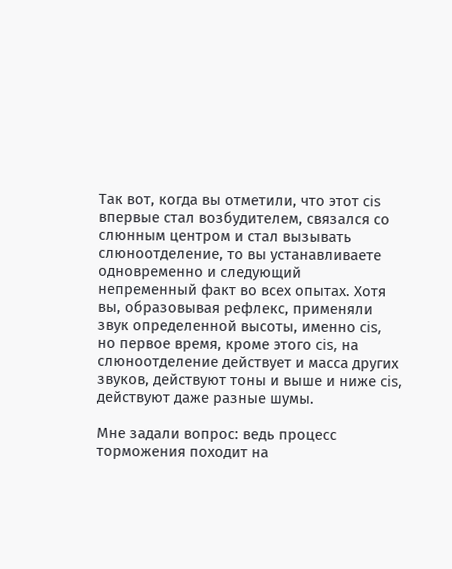Так вот, когда вы отметили, что этот cis впервые стал возбудителем, связался со слюнным центром и стал вызывать слюноотделение, то вы устанавливаете одновременно и следующий непременный факт во всех опытах. Хотя вы, образовывая рефлекс, применяли звук определенной высоты, именно cis, но первое время, кроме этого cis, на слюноотделение действует и масса других звуков, действуют тоны и выше и ниже cis, действуют даже разные шумы.

Мне задали вопрос: ведь процесс торможения походит на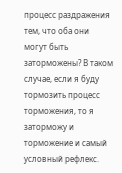процесс раздражения тем, что оба они могут быть заторможены? В таком случае, если я буду тормозить процесс торможения, то я заторможу и торможение и самый условный рефлекс.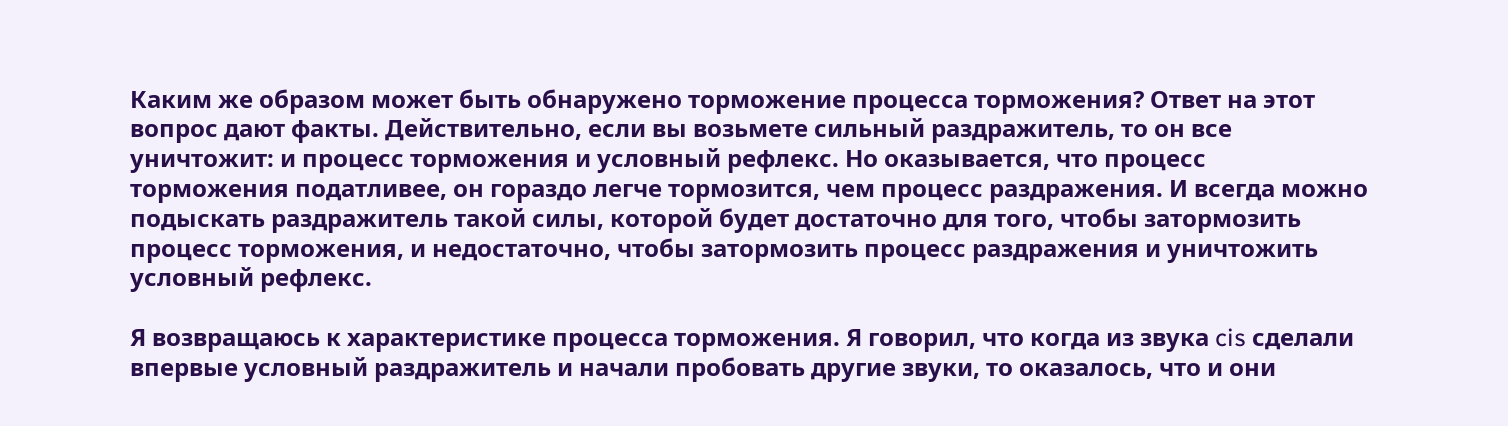Каким же образом может быть обнаружено торможение процесса торможения? Ответ на этот вопрос дают факты. Действительно, если вы возьмете сильный раздражитель, то он все уничтожит: и процесс торможения и условный рефлекс. Но оказывается, что процесс торможения податливее, он гораздо легче тормозится, чем процесс раздражения. И всегда можно подыскать раздражитель такой силы, которой будет достаточно для того, чтобы затормозить процесс торможения, и недостаточно, чтобы затормозить процесс раздражения и уничтожить условный рефлекс.

Я возвращаюсь к характеристике процесса торможения. Я говорил, что когда из звука cis сделали впервые условный раздражитель и начали пробовать другие звуки, то оказалось, что и они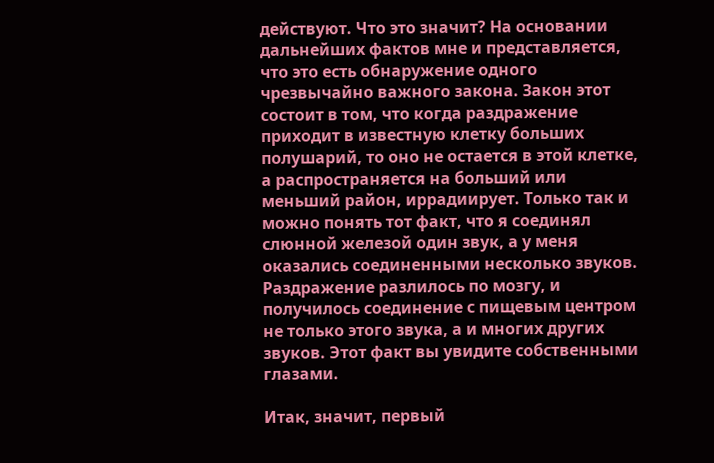действуют. Что это значит? На основании дальнейших фактов мне и представляется, что это есть обнаружение одного чрезвычайно важного закона. Закон этот состоит в том, что когда раздражение приходит в известную клетку больших полушарий, то оно не остается в этой клетке, а распространяется на больший или меньший район, иррадиирует. Только так и можно понять тот факт, что я соединял слюнной железой один звук, а у меня оказались соединенными несколько звуков. Раздражение разлилось по мозгу, и получилось соединение с пищевым центром не только этого звука, а и многих других звуков. Этот факт вы увидите собственными глазами.

Итак, значит, первый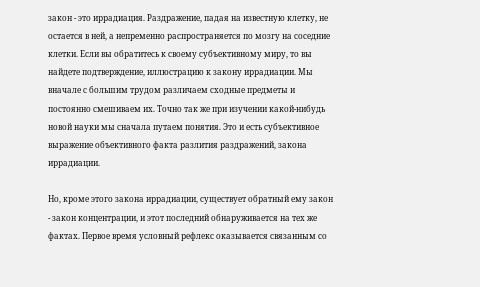закон - это иррадиация. Раздражение, падая на известную клетку, не остается в ней, а непременно распространяется по мозгу на соседние клетки. Если вы обратитесь к своему субъективному миру, то вы найдете подтверждение, иллюстрацию к закону иррадиации. Мы вначале с большим трудом различаем сходные предметы и постоянно смешиваем их. Точно так же при изучении какой-нибудь новой науки мы сначала путаем понятия. Это и есть субъективное выражение объективного факта разлития раздражений, закона иррадиации.

Но, кроме этого закона иррадиации, существует обратный ему закон - закон концентрации, и этот последний обнаруживается на тех же фактах. Первое время условный рефлекс оказывается связанным со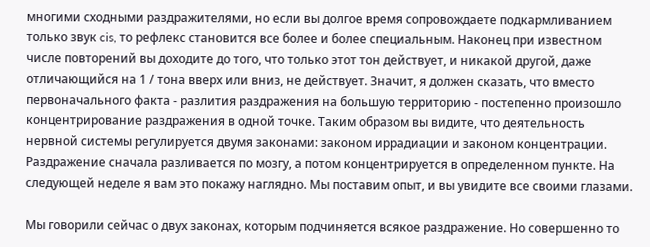многими сходными раздражителями, но если вы долгое время сопровождаете подкармливанием только звук cis, то рефлекс становится все более и более специальным. Наконец при известном числе повторений вы доходите до того, что только этот тон действует, и никакой другой, даже отличающийся на 1 / тона вверх или вниз, не действует. Значит, я должен сказать, что вместо первоначального факта - разлития раздражения на большую территорию - постепенно произошло концентрирование раздражения в одной точке. Таким образом вы видите, что деятельность нервной системы регулируется двумя законами: законом иррадиации и законом концентрации. Раздражение сначала разливается по мозгу, а потом концентрируется в определенном пункте. На следующей неделе я вам это покажу наглядно. Мы поставим опыт, и вы увидите все своими глазами.

Мы говорили сейчас о двух законах, которым подчиняется всякое раздражение. Но совершенно то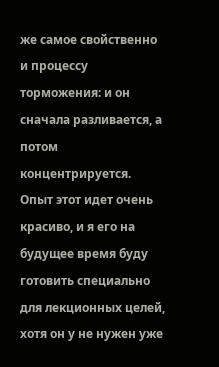же самое свойственно и процессу торможения: и он сначала разливается, а потом концентрируется. Опыт этот идет очень красиво, и я его на будущее время буду готовить специально для лекционных целей, хотя он у не нужен уже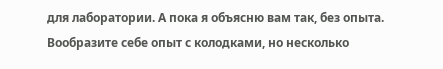для лаборатории. А пока я объясню вам так, без опыта. Вообразите себе опыт с колодками, но несколько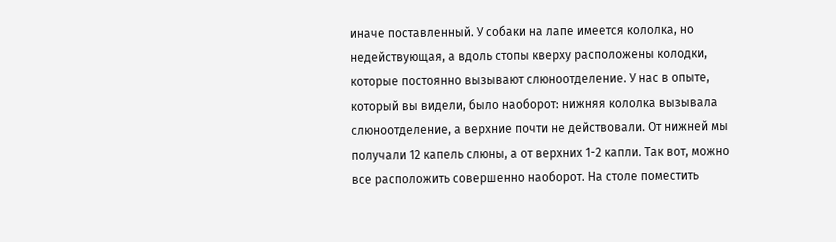иначе поставленный. У собаки на лапе имеется кололка, но недействующая, а вдоль стопы кверху расположены колодки, которые постоянно вызывают слюноотделение. У нас в опыте, который вы видели, было наоборот: нижняя кололка вызывала слюноотделение, а верхние почти не действовали. От нижней мы получали 12 капель слюны, а от верхних 1-2 капли. Так вот, можно все расположить совершенно наоборот. На столе поместить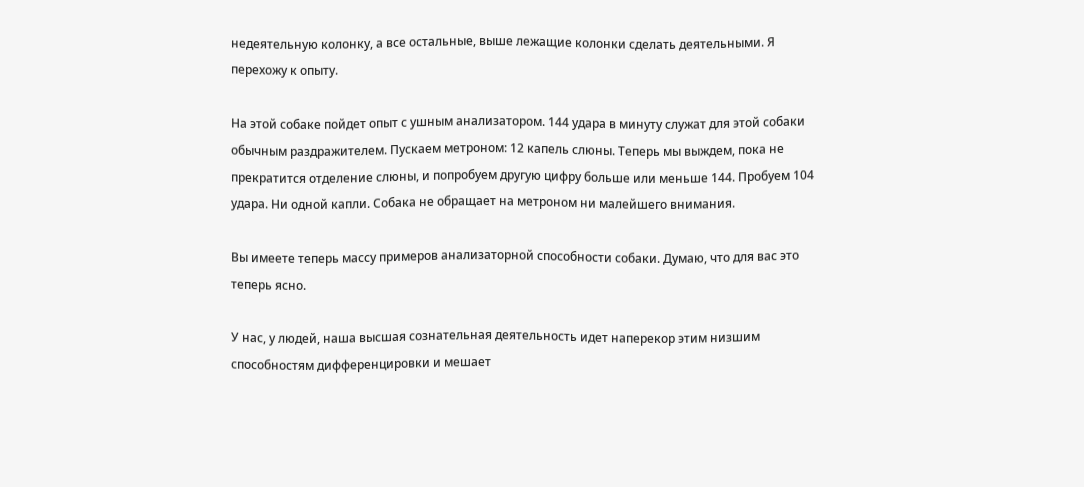недеятельную колонку, а все остальные, выше лежащие колонки сделать деятельными. Я перехожу к опыту.

На этой собаке пойдет опыт с ушным анализатором. 144 удара в минуту служат для этой собаки обычным раздражителем. Пускаем метроном: 12 капель слюны. Теперь мы выждем, пока не прекратится отделение слюны, и попробуем другую цифру больше или меньше 144. Пробуем 104 удара. Ни одной капли. Собака не обращает на метроном ни малейшего внимания.

Вы имеете теперь массу примеров анализаторной способности собаки. Думаю, что для вас это теперь ясно.

У нас, у людей, наша высшая сознательная деятельность идет наперекор этим низшим способностям дифференцировки и мешает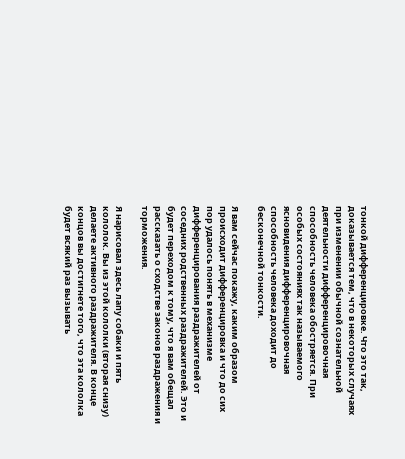тонкой дифференцировке. Что это так, доказывается тем, что в некоторых случаях при изменении обычной сознательной деятельности дифференцировочная способность человека обостряется. При особых состояниях так называемого ясновидения дифференцировочная способность человека доходит до бесконечной тонкости.

Я вам сейчас покажу, каким образом происходит дифференцировка и что до сих пор удалось понять в механизме дифференцирования раздражителей от соседних родственных раздражителей. Это и будет переходом к тому, что я вам обещал рассказать о сходстве законов раздражения и торможения.

Я нарисовал здесь лапу собаки и пять кололок. Вы из этой кололки (вторая снизу) делаете активного раздражителя. В конце концов вы достигнете того, что эта кололка будет всякий раз вызывать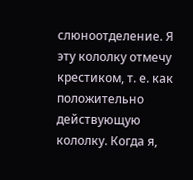слюноотделение. Я эту кололку отмечу крестиком, т. е. как положительно действующую кололку. Когда я,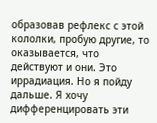образовав рефлекс с этой кололки, пробую другие, то оказывается, что действуют и они. Это иррадиация. Но я пойду дальше. Я хочу дифференцировать эти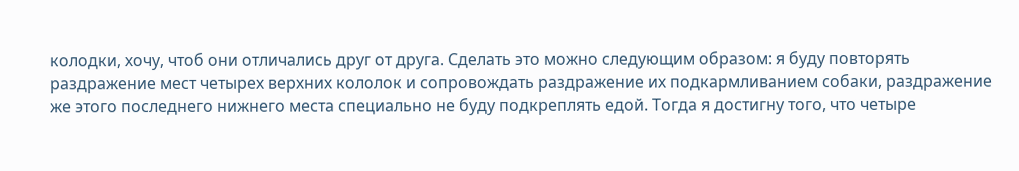колодки, хочу, чтоб они отличались друг от друга. Сделать это можно следующим образом: я буду повторять раздражение мест четырех верхних кололок и сопровождать раздражение их подкармливанием собаки, раздражение же этого последнего нижнего места специально не буду подкреплять едой. Тогда я достигну того, что четыре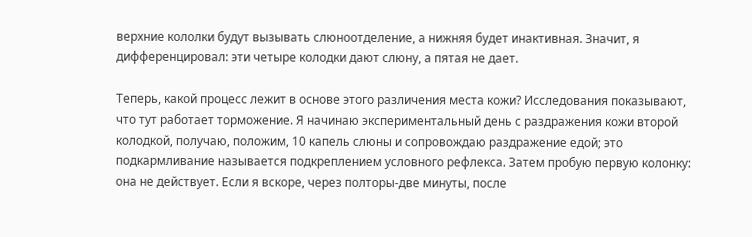верхние кололки будут вызывать слюноотделение, а нижняя будет инактивная. Значит, я дифференцировал: эти четыре колодки дают слюну, а пятая не дает.

Теперь, какой процесс лежит в основе этого различения места кожи? Исследования показывают, что тут работает торможение. Я начинаю экспериментальный день с раздражения кожи второй колодкой, получаю, положим, 10 капель слюны и сопровождаю раздражение едой; это подкармливание называется подкреплением условного рефлекса. Затем пробую первую колонку: она не действует. Если я вскоре, через полторы-две минуты, после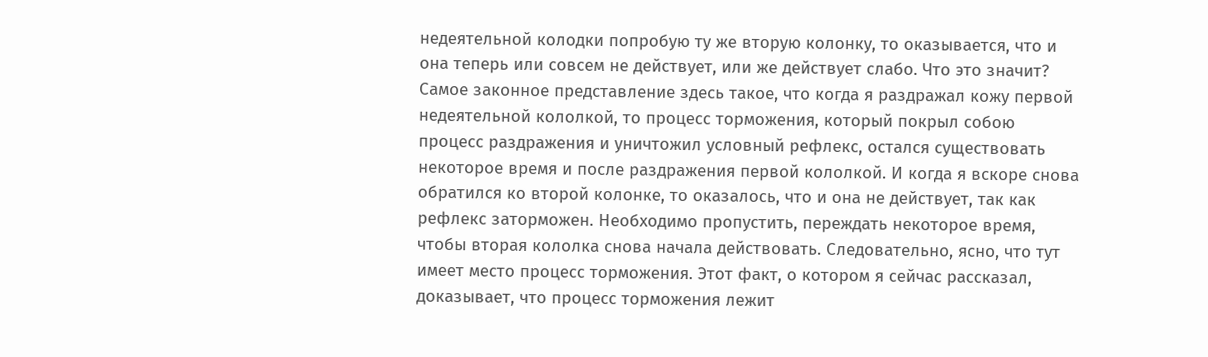недеятельной колодки попробую ту же вторую колонку, то оказывается, что и она теперь или совсем не действует, или же действует слабо. Что это значит? Самое законное представление здесь такое, что когда я раздражал кожу первой недеятельной кололкой, то процесс торможения, который покрыл собою процесс раздражения и уничтожил условный рефлекс, остался существовать некоторое время и после раздражения первой кололкой. И когда я вскоре снова обратился ко второй колонке, то оказалось, что и она не действует, так как рефлекс заторможен. Необходимо пропустить, переждать некоторое время, чтобы вторая кололка снова начала действовать. Следовательно, ясно, что тут имеет место процесс торможения. Этот факт, о котором я сейчас рассказал, доказывает, что процесс торможения лежит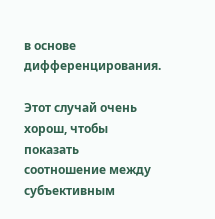в основе дифференцирования.

Этот случай очень хорош, чтобы показать соотношение между субъективным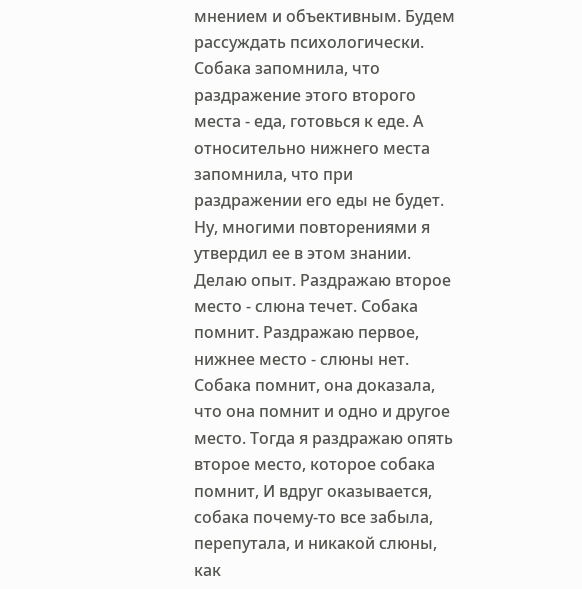мнением и объективным. Будем рассуждать психологически. Собака запомнила, что раздражение этого второго места - еда, готовься к еде. А относительно нижнего места запомнила, что при раздражении его еды не будет. Ну, многими повторениями я утвердил ее в этом знании. Делаю опыт. Раздражаю второе место - слюна течет. Собака помнит. Раздражаю первое, нижнее место - слюны нет. Собака помнит, она доказала, что она помнит и одно и другое место. Тогда я раздражаю опять второе место, которое собака помнит, И вдруг оказывается, собака почему-то все забыла, перепутала, и никакой слюны, как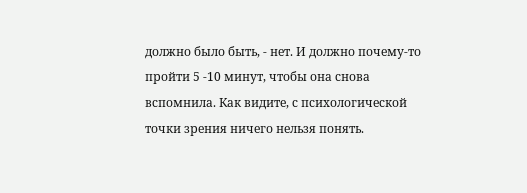должно было быть, - нет. И должно почему-то пройти 5 -10 минут, чтобы она снова вспомнила. Как видите, с психологической точки зрения ничего нельзя понять.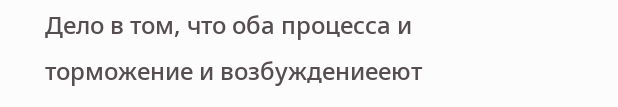Дело в том, что оба процесса и торможение и возбуждениееют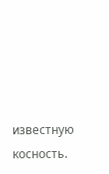известную косность.